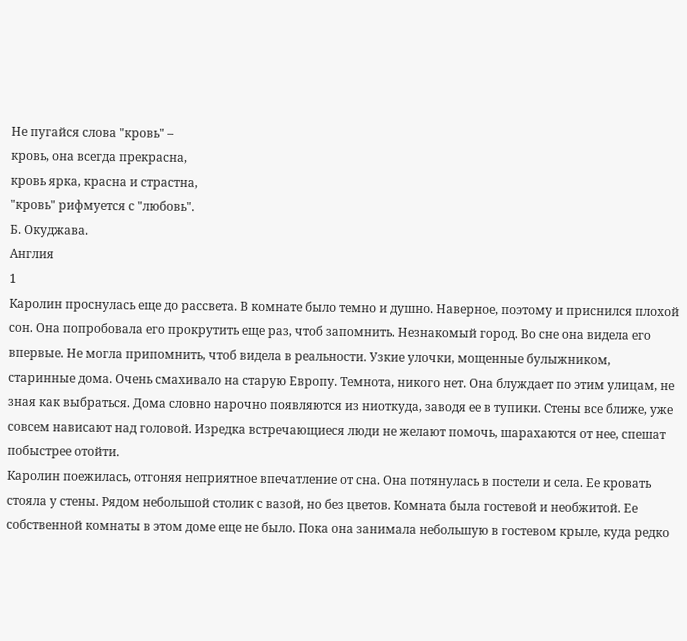Не пугайся слова "кровь" –
кровь, она всегда прекрасна,
кровь ярка, красна и страстна,
"кровь" рифмуется с "любовь".
Б. Окуджава.
Англия
1
Каролин проснулась еще до рассвета. В комнате было темно и душно. Наверное, поэтому и приснился плохой сон. Она попробовала его прокрутить еще раз, чтоб запомнить. Незнакомый город. Во сне она видела его впервые. Не могла припомнить, чтоб видела в реальности. Узкие улочки, мощенные булыжником, старинные дома. Очень смахивало на старую Европу. Темнота, никого нет. Она блуждает по этим улицам, не зная как выбраться. Дома словно нарочно появляются из ниоткуда, заводя ее в тупики. Стены все ближе, уже совсем нависают над головой. Изредка встречающиеся люди не желают помочь, шарахаются от нее, спешат побыстрее отойти.
Каролин поежилась, отгоняя неприятное впечатление от сна. Она потянулась в постели и села. Ее кровать стояла у стены. Рядом небольшой столик с вазой, но без цветов. Комната была гостевой и необжитой. Ее собственной комнаты в этом доме еще не было. Пока она занимала небольшую в гостевом крыле, куда редко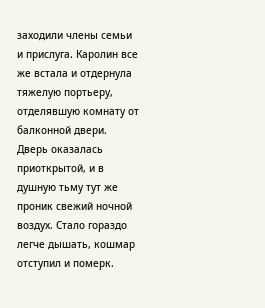заходили члены семьи и прислуга. Каролин все же встала и отдернула тяжелую портьеру, отделявшую комнату от балконной двери. Дверь оказалась приоткрытой, и в душную тьму тут же проник свежий ночной воздух. Стало гораздо легче дышать, кошмар отступил и померк.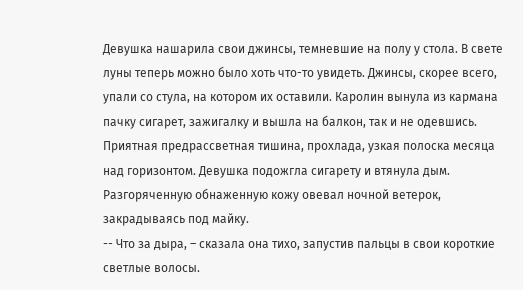Девушка нашарила свои джинсы, темневшие на полу у стола. В свете луны теперь можно было хоть что-то увидеть. Джинсы, скорее всего, упали со стула, на котором их оставили. Каролин вынула из кармана пачку сигарет, зажигалку и вышла на балкон, так и не одевшись. Приятная предрассветная тишина, прохлада, узкая полоска месяца над горизонтом. Девушка подожгла сигарету и втянула дым. Разгоряченную обнаженную кожу овевал ночной ветерок, закрадываясь под майку.
-- Что за дыра, – сказала она тихо, запустив пальцы в свои короткие светлые волосы.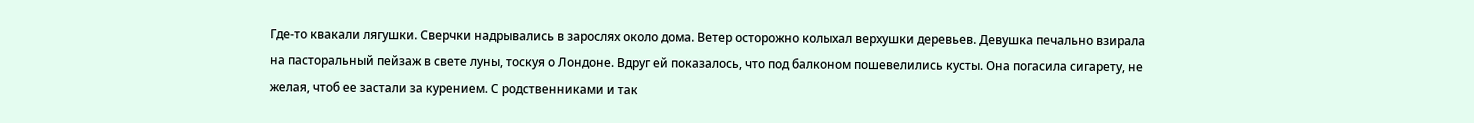Где-то квакали лягушки. Сверчки надрывались в зарослях около дома. Ветер осторожно колыхал верхушки деревьев. Девушка печально взирала на пасторальный пейзаж в свете луны, тоскуя о Лондоне. Вдруг ей показалось, что под балконом пошевелились кусты. Она погасила сигарету, не желая, чтоб ее застали за курением. С родственниками и так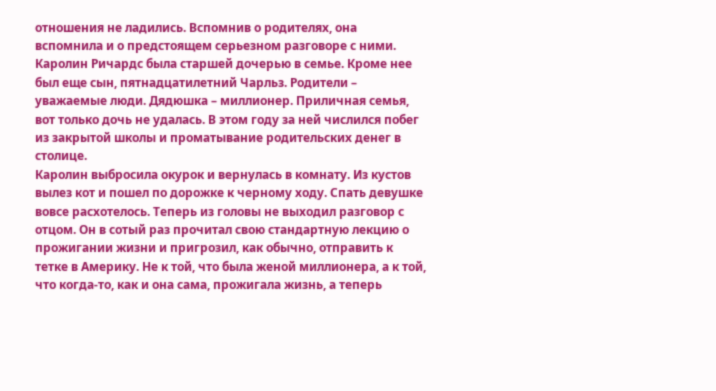отношения не ладились. Вспомнив о родителях, она вспомнила и о предстоящем серьезном разговоре с ними.
Каролин Ричардс была старшей дочерью в семье. Кроме нее был еще сын, пятнадцатилетний Чарльз. Родители – уважаемые люди. Дядюшка – миллионер. Приличная семья, вот только дочь не удалась. В этом году за ней числился побег из закрытой школы и проматывание родительских денег в столице.
Каролин выбросила окурок и вернулась в комнату. Из кустов вылез кот и пошел по дорожке к черному ходу. Спать девушке вовсе расхотелось. Теперь из головы не выходил разговор с отцом. Он в сотый раз прочитал свою стандартную лекцию о прожигании жизни и пригрозил, как обычно, отправить к тетке в Америку. Не к той, что была женой миллионера, а к той, что когда-то, как и она сама, прожигала жизнь, а теперь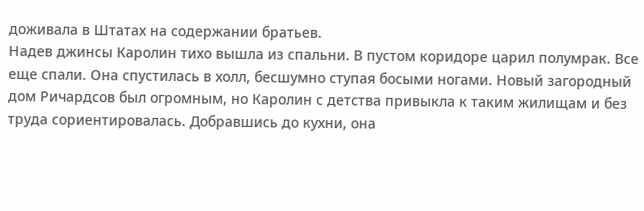доживала в Штатах на содержании братьев.
Надев джинсы Каролин тихо вышла из спальни. В пустом коридоре царил полумрак. Все еще спали. Она спустилась в холл, бесшумно ступая босыми ногами. Новый загородный дом Ричардсов был огромным, но Каролин с детства привыкла к таким жилищам и без труда сориентировалась. Добравшись до кухни, она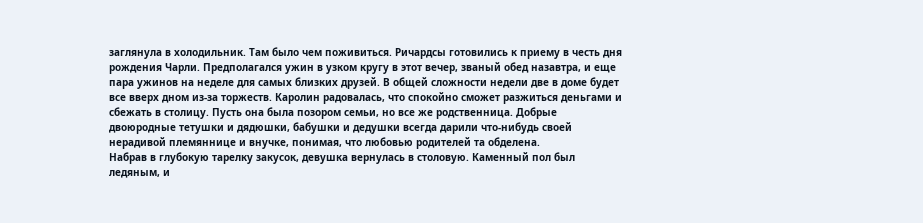заглянула в холодильник. Там было чем поживиться. Ричардсы готовились к приему в честь дня рождения Чарли. Предполагался ужин в узком кругу в этот вечер, званый обед назавтра, и еще пара ужинов на неделе для самых близких друзей. В общей сложности недели две в доме будет все вверх дном из-за торжеств. Каролин радовалась, что спокойно сможет разжиться деньгами и сбежать в столицу. Пусть она была позором семьи, но все же родственница. Добрые двоюродные тетушки и дядюшки, бабушки и дедушки всегда дарили что-нибудь своей нерадивой племяннице и внучке, понимая, что любовью родителей та обделена.
Набрав в глубокую тарелку закусок, девушка вернулась в столовую. Каменный пол был ледяным, и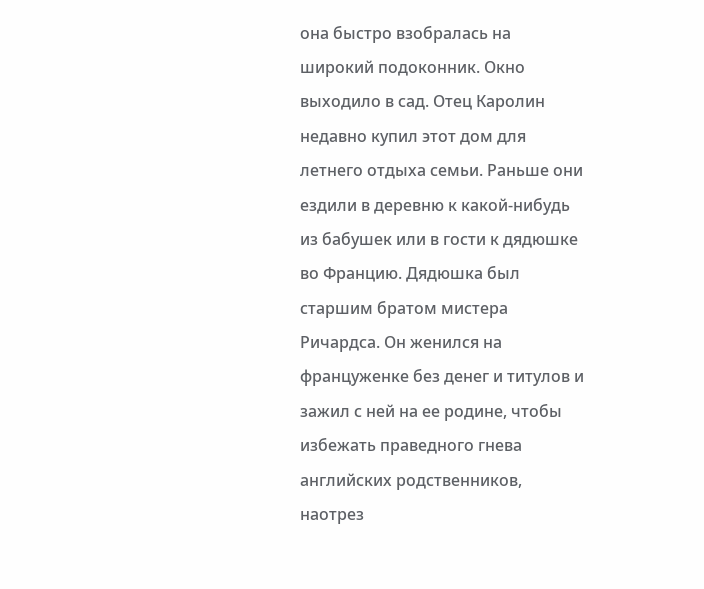она быстро взобралась на широкий подоконник. Окно выходило в сад. Отец Каролин недавно купил этот дом для летнего отдыха семьи. Раньше они ездили в деревню к какой-нибудь из бабушек или в гости к дядюшке во Францию. Дядюшка был старшим братом мистера Ричардса. Он женился на француженке без денег и титулов и зажил с ней на ее родине, чтобы избежать праведного гнева английских родственников, наотрез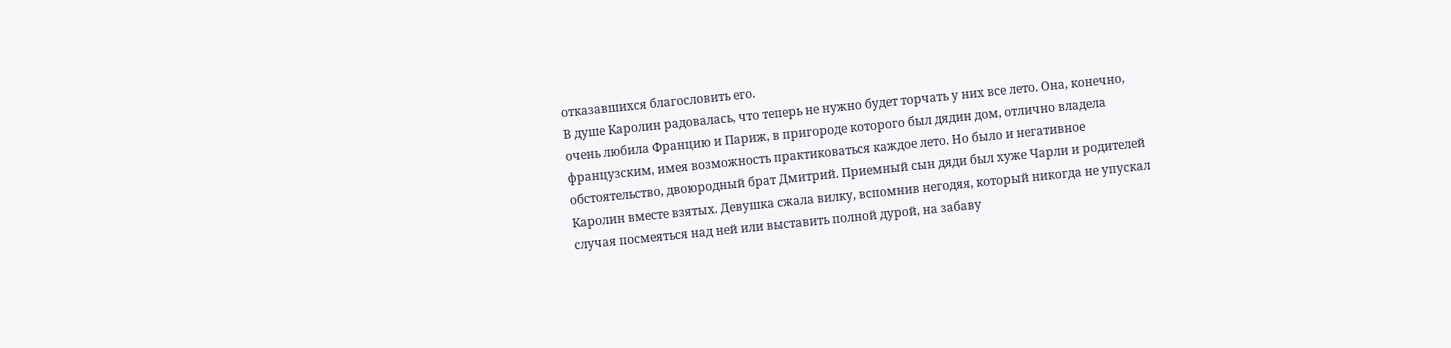отказавшихся благословить его.
В душе Каролин радовалась, что теперь не нужно будет торчать у них все лето. Она, конечно, очень любила Францию и Париж, в пригороде которого был дядин дом, отлично владела французским, имея возможность практиковаться каждое лето. Но было и негативное обстоятельство, двоюродный брат Дмитрий. Приемный сын дяди был хуже Чарли и родителей Каролин вместе взятых. Девушка сжала вилку, вспомнив негодяя, который никогда не упускал случая посмеяться над ней или выставить полной дурой, на забаву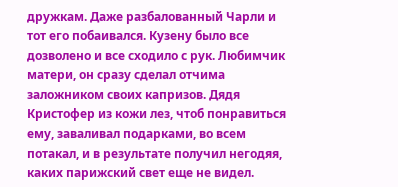дружкам. Даже разбалованный Чарли и тот его побаивался. Кузену было все дозволено и все сходило с рук. Любимчик матери, он сразу сделал отчима заложником своих капризов. Дядя Кристофер из кожи лез, чтоб понравиться ему, заваливал подарками, во всем потакал, и в результате получил негодяя, каких парижский свет еще не видел.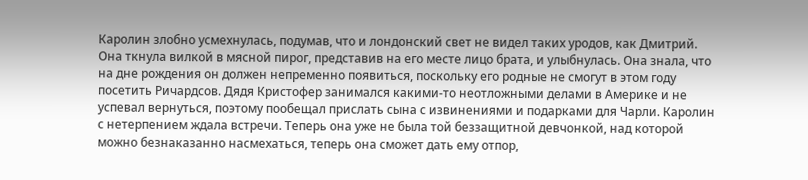Каролин злобно усмехнулась, подумав, что и лондонский свет не видел таких уродов, как Дмитрий. Она ткнула вилкой в мясной пирог, представив на его месте лицо брата, и улыбнулась. Она знала, что на дне рождения он должен непременно появиться, поскольку его родные не смогут в этом году посетить Ричардсов. Дядя Кристофер занимался какими-то неотложными делами в Америке и не успевал вернуться, поэтому пообещал прислать сына с извинениями и подарками для Чарли. Каролин с нетерпением ждала встречи. Теперь она уже не была той беззащитной девчонкой, над которой можно безнаказанно насмехаться, теперь она сможет дать ему отпор,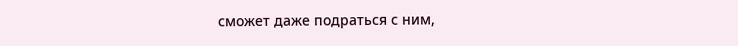сможет даже подраться с ним,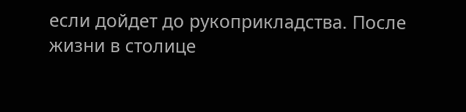если дойдет до рукоприкладства. После жизни в столице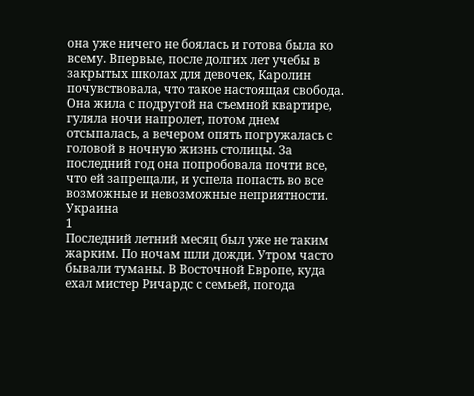она уже ничего не боялась и готова была ко всему. Впервые, после долгих лет учебы в закрытых школах для девочек, Каролин почувствовала, что такое настоящая свобода. Она жила с подругой на съемной квартире, гуляла ночи напролет, потом днем отсыпалась, а вечером опять погружалась с головой в ночную жизнь столицы. За последний год она попробовала почти все, что ей запрещали, и успела попасть во все возможные и невозможные неприятности.
Украина
1
Последний летний месяц был уже не таким жарким. По ночам шли дожди. Утром часто бывали туманы. В Восточной Европе, куда ехал мистер Ричардс с семьей, погода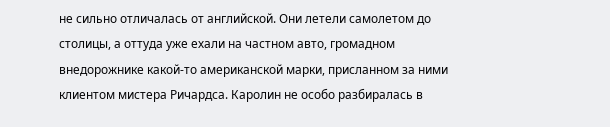не сильно отличалась от английской. Они летели самолетом до столицы, а оттуда уже ехали на частном авто, громадном внедорожнике какой-то американской марки, присланном за ними клиентом мистера Ричардса. Каролин не особо разбиралась в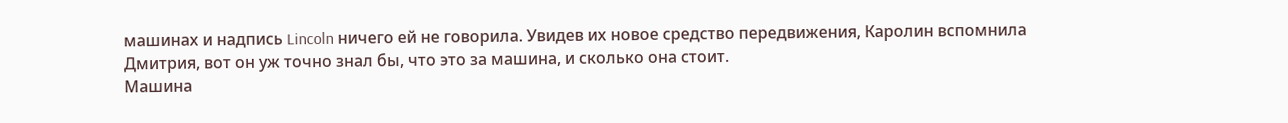машинах и надпись Lincoln ничего ей не говорила. Увидев их новое средство передвижения, Каролин вспомнила Дмитрия, вот он уж точно знал бы, что это за машина, и сколько она стоит.
Машина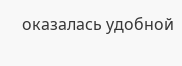оказалась удобной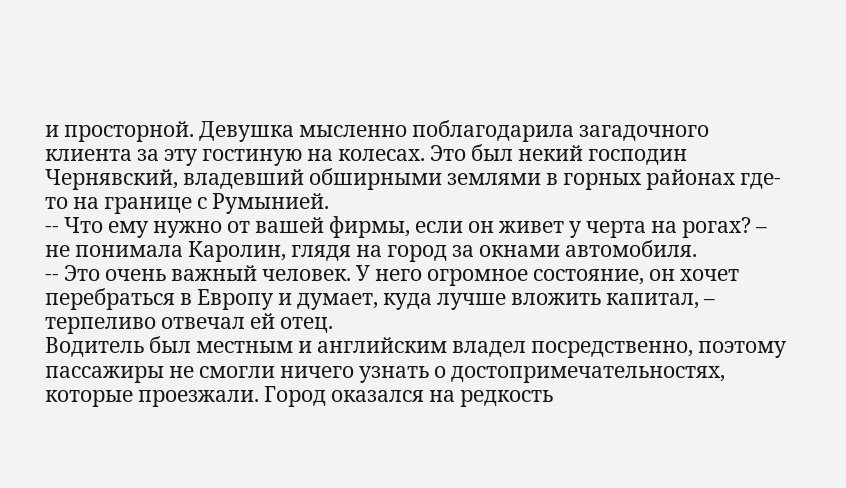и просторной. Девушка мысленно поблагодарила загадочного клиента за эту гостиную на колесах. Это был некий господин Чернявский, владевший обширными землями в горных районах где-то на границе с Румынией.
-- Что ему нужно от вашей фирмы, если он живет у черта на рогах? – не понимала Каролин, глядя на город за окнами автомобиля.
-- Это очень важный человек. У него огромное состояние, он хочет перебраться в Европу и думает, куда лучше вложить капитал, – терпеливо отвечал ей отец.
Водитель был местным и английским владел посредственно, поэтому пассажиры не смогли ничего узнать о достопримечательностях, которые проезжали. Город оказался на редкость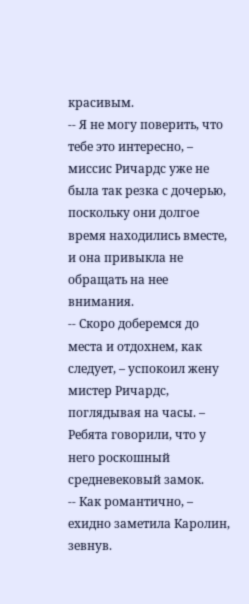красивым.
-- Я не могу поверить, что тебе это интересно, – миссис Ричардс уже не была так резка с дочерью, поскольку они долгое время находились вместе, и она привыкла не обращать на нее внимания.
-- Скоро доберемся до места и отдохнем, как следует, – успокоил жену мистер Ричардс, поглядывая на часы. – Ребята говорили, что у него роскошный средневековый замок.
-- Как романтично, – ехидно заметила Каролин, зевнув.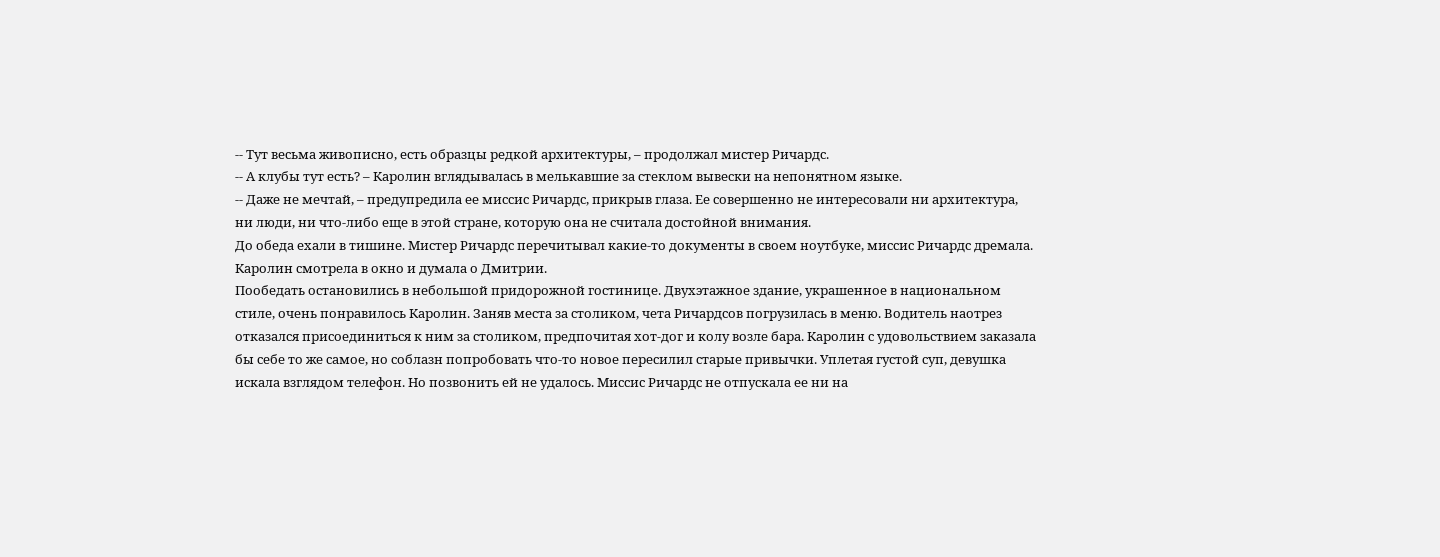-- Тут весьма живописно, есть образцы редкой архитектуры, – продолжал мистер Ричардс.
-- А клубы тут есть? – Каролин вглядывалась в мелькавшие за стеклом вывески на непонятном языке.
-- Даже не мечтай, – предупредила ее миссис Ричардс, прикрыв глаза. Ее совершенно не интересовали ни архитектура, ни люди, ни что-либо еще в этой стране, которую она не считала достойной внимания.
До обеда ехали в тишине. Мистер Ричардс перечитывал какие-то документы в своем ноутбуке, миссис Ричардс дремала. Каролин смотрела в окно и думала о Дмитрии.
Пообедать остановились в небольшой придорожной гостинице. Двухэтажное здание, украшенное в национальном стиле, очень понравилось Каролин. Заняв места за столиком, чета Ричардсов погрузилась в меню. Водитель наотрез отказался присоединиться к ним за столиком, предпочитая хот-дог и колу возле бара. Каролин с удовольствием заказала бы себе то же самое, но соблазн попробовать что-то новое пересилил старые привычки. Уплетая густой суп, девушка искала взглядом телефон. Но позвонить ей не удалось. Миссис Ричардс не отпускала ее ни на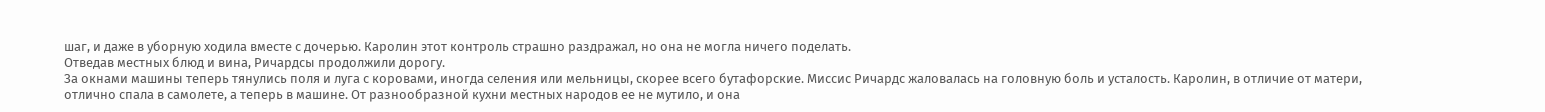шаг, и даже в уборную ходила вместе с дочерью. Каролин этот контроль страшно раздражал, но она не могла ничего поделать.
Отведав местных блюд и вина, Ричардсы продолжили дорогу.
За окнами машины теперь тянулись поля и луга с коровами, иногда селения или мельницы, скорее всего бутафорские. Миссис Ричардс жаловалась на головную боль и усталость. Каролин, в отличие от матери, отлично спала в самолете, а теперь в машине. От разнообразной кухни местных народов ее не мутило, и она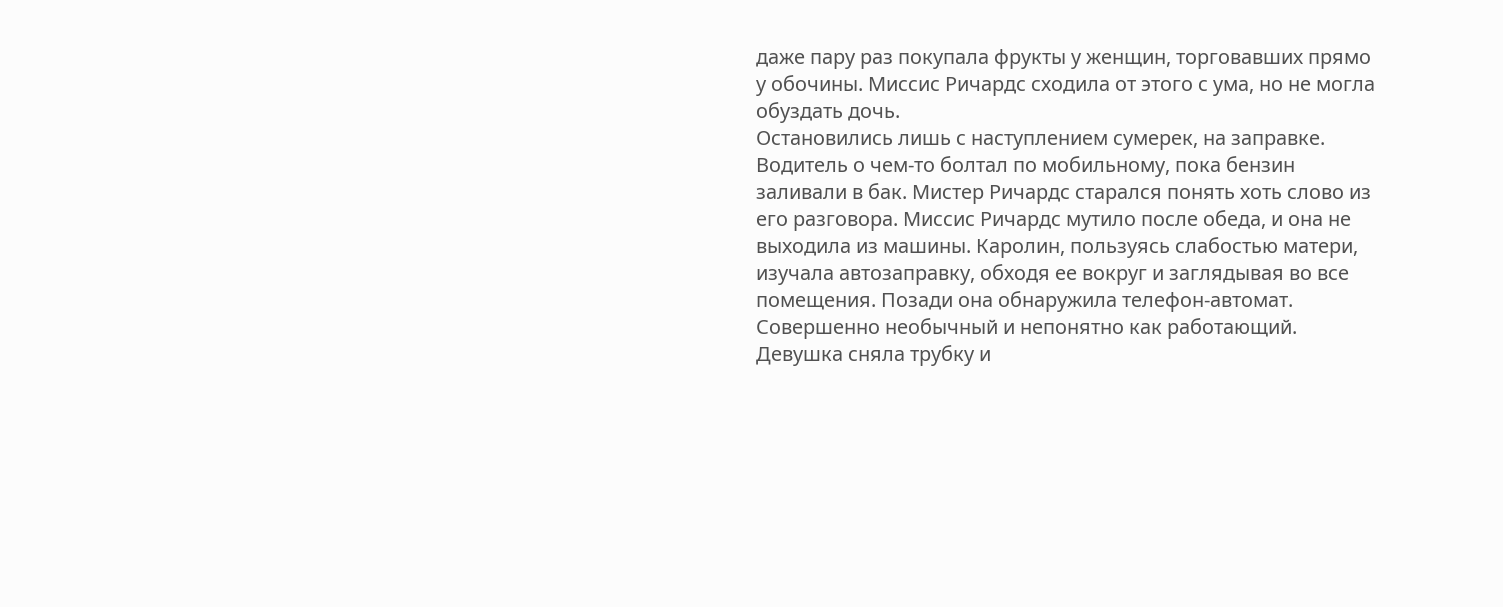даже пару раз покупала фрукты у женщин, торговавших прямо у обочины. Миссис Ричардс сходила от этого с ума, но не могла обуздать дочь.
Остановились лишь с наступлением сумерек, на заправке.
Водитель о чем-то болтал по мобильному, пока бензин заливали в бак. Мистер Ричардс старался понять хоть слово из его разговора. Миссис Ричардс мутило после обеда, и она не выходила из машины. Каролин, пользуясь слабостью матери, изучала автозаправку, обходя ее вокруг и заглядывая во все помещения. Позади она обнаружила телефон-автомат. Совершенно необычный и непонятно как работающий. Девушка сняла трубку и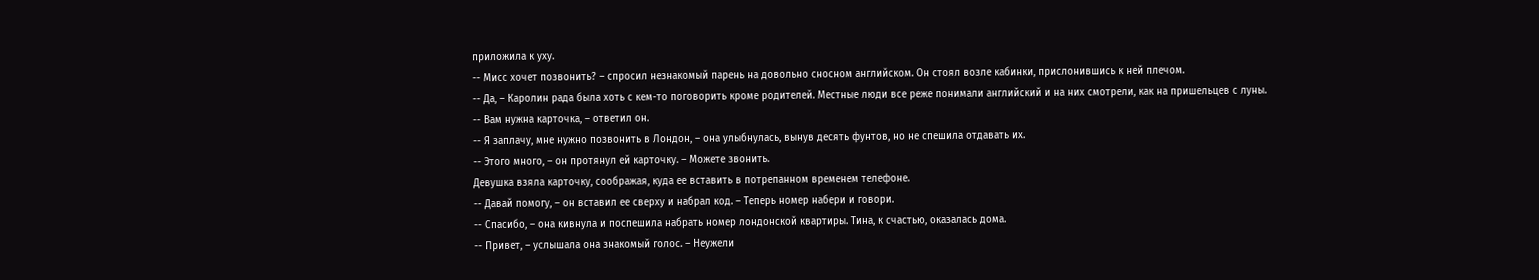приложила к уху.
-- Мисс хочет позвонить? – спросил незнакомый парень на довольно сносном английском. Он стоял возле кабинки, прислонившись к ней плечом.
-- Да, – Каролин рада была хоть с кем-то поговорить кроме родителей. Местные люди все реже понимали английский и на них смотрели, как на пришельцев с луны.
-- Вам нужна карточка, – ответил он.
-- Я заплачу, мне нужно позвонить в Лондон, – она улыбнулась, вынув десять фунтов, но не спешила отдавать их.
-- Этого много, – он протянул ей карточку. – Можете звонить.
Девушка взяла карточку, соображая, куда ее вставить в потрепанном временем телефоне.
-- Давай помогу, – он вставил ее сверху и набрал код. – Теперь номер набери и говори.
-- Спасибо, – она кивнула и поспешила набрать номер лондонской квартиры. Тина, к счастью, оказалась дома.
-- Привет, – услышала она знакомый голос. – Неужели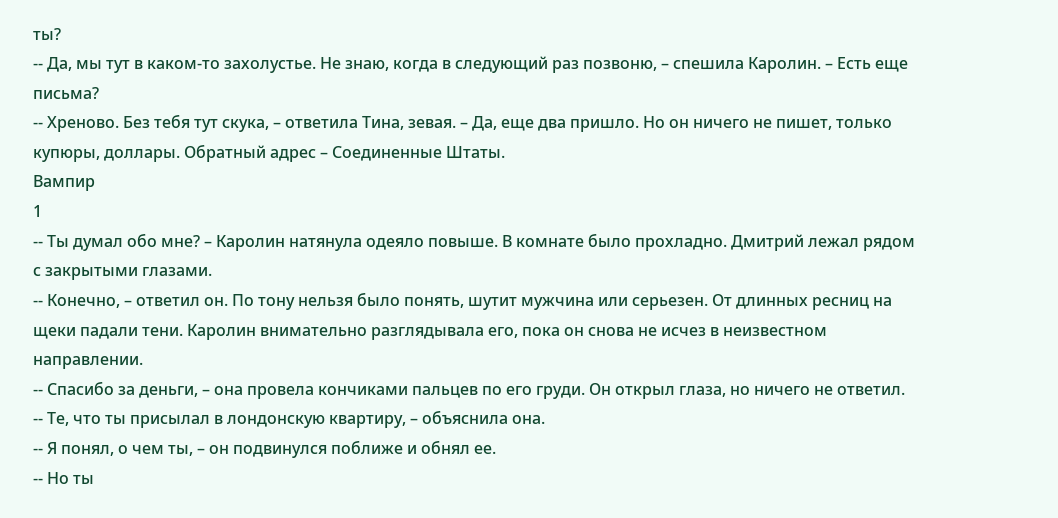ты?
-- Да, мы тут в каком-то захолустье. Не знаю, когда в следующий раз позвоню, – спешила Каролин. – Есть еще письма?
-- Хреново. Без тебя тут скука, – ответила Тина, зевая. – Да, еще два пришло. Но он ничего не пишет, только купюры, доллары. Обратный адрес – Соединенные Штаты.
Вампир
1
-- Ты думал обо мне? – Каролин натянула одеяло повыше. В комнате было прохладно. Дмитрий лежал рядом с закрытыми глазами.
-- Конечно, – ответил он. По тону нельзя было понять, шутит мужчина или серьезен. От длинных ресниц на щеки падали тени. Каролин внимательно разглядывала его, пока он снова не исчез в неизвестном направлении.
-- Спасибо за деньги, – она провела кончиками пальцев по его груди. Он открыл глаза, но ничего не ответил.
-- Те, что ты присылал в лондонскую квартиру, – объяснила она.
-- Я понял, о чем ты, – он подвинулся поближе и обнял ее.
-- Но ты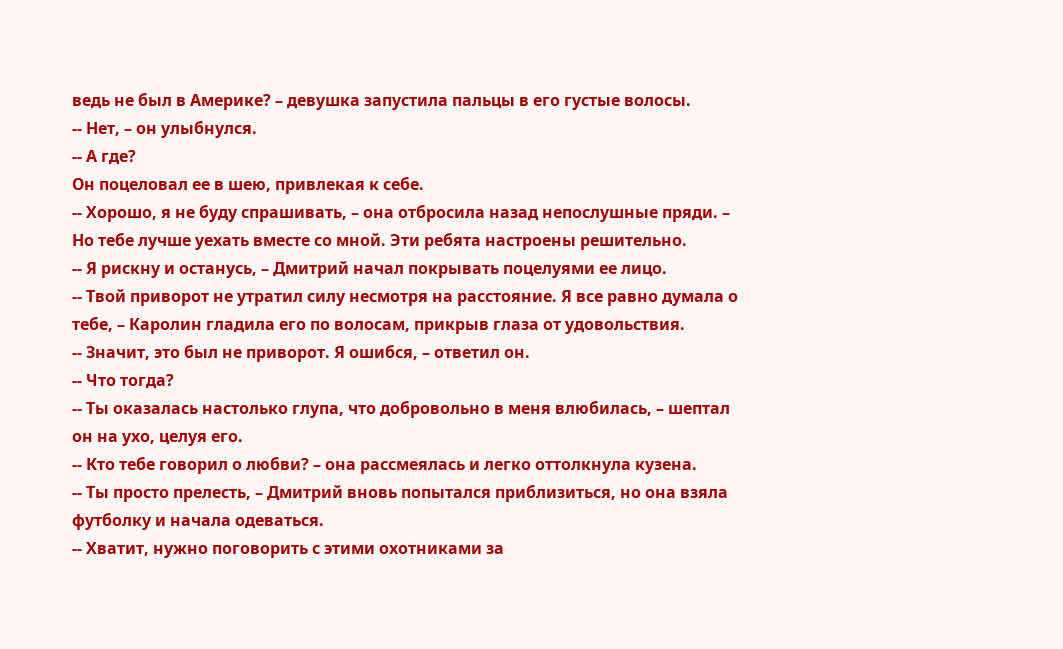ведь не был в Америке? – девушка запустила пальцы в его густые волосы.
-- Нет, – он улыбнулся.
-- А где?
Он поцеловал ее в шею, привлекая к себе.
-- Хорошо, я не буду спрашивать, – она отбросила назад непослушные пряди. – Но тебе лучше уехать вместе со мной. Эти ребята настроены решительно.
-- Я рискну и останусь, – Дмитрий начал покрывать поцелуями ее лицо.
-- Твой приворот не утратил силу несмотря на расстояние. Я все равно думала о тебе, – Каролин гладила его по волосам, прикрыв глаза от удовольствия.
-- Значит, это был не приворот. Я ошибся, – ответил он.
-- Что тогда?
-- Ты оказалась настолько глупа, что добровольно в меня влюбилась, – шептал он на ухо, целуя его.
-- Кто тебе говорил о любви? – она рассмеялась и легко оттолкнула кузена.
-- Ты просто прелесть, – Дмитрий вновь попытался приблизиться, но она взяла футболку и начала одеваться.
-- Хватит, нужно поговорить с этими охотниками за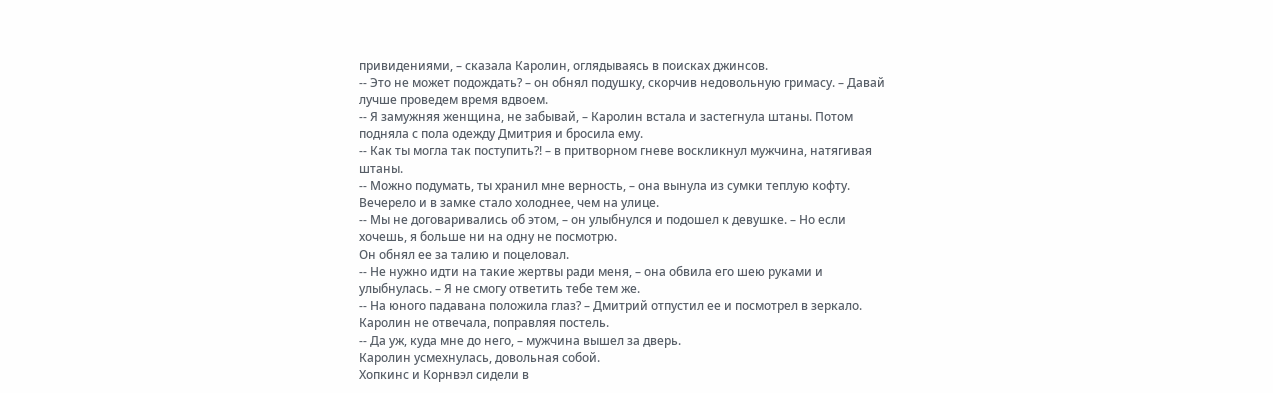привидениями, – сказала Каролин, оглядываясь в поисках джинсов.
-- Это не может подождать? – он обнял подушку, скорчив недовольную гримасу. – Давай лучше проведем время вдвоем.
-- Я замужняя женщина, не забывай, – Каролин встала и застегнула штаны. Потом подняла с пола одежду Дмитрия и бросила ему.
-- Как ты могла так поступить?! – в притворном гневе воскликнул мужчина, натягивая штаны.
-- Можно подумать, ты хранил мне верность, – она вынула из сумки теплую кофту. Вечерело и в замке стало холоднее, чем на улице.
-- Мы не договаривались об этом, – он улыбнулся и подошел к девушке. – Но если хочешь, я больше ни на одну не посмотрю.
Он обнял ее за талию и поцеловал.
-- Не нужно идти на такие жертвы ради меня, – она обвила его шею руками и улыбнулась. – Я не смогу ответить тебе тем же.
-- На юного падавана положила глаз? – Дмитрий отпустил ее и посмотрел в зеркало.
Каролин не отвечала, поправляя постель.
-- Да уж, куда мне до него, – мужчина вышел за дверь.
Каролин усмехнулась, довольная собой.
Хопкинс и Корнвэл сидели в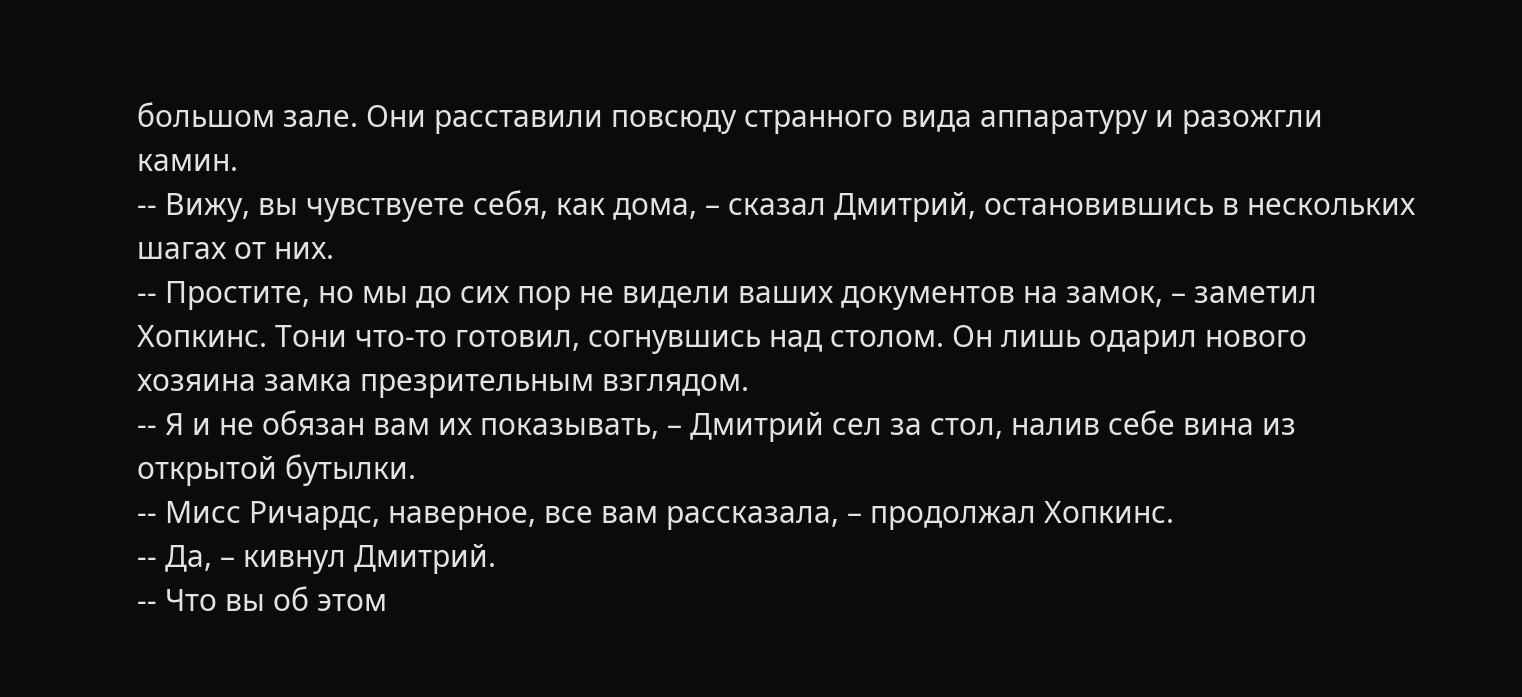большом зале. Они расставили повсюду странного вида аппаратуру и разожгли камин.
-- Вижу, вы чувствуете себя, как дома, – сказал Дмитрий, остановившись в нескольких шагах от них.
-- Простите, но мы до сих пор не видели ваших документов на замок, – заметил Хопкинс. Тони что-то готовил, согнувшись над столом. Он лишь одарил нового хозяина замка презрительным взглядом.
-- Я и не обязан вам их показывать, – Дмитрий сел за стол, налив себе вина из открытой бутылки.
-- Мисс Ричардс, наверное, все вам рассказала, – продолжал Хопкинс.
-- Да, – кивнул Дмитрий.
-- Что вы об этом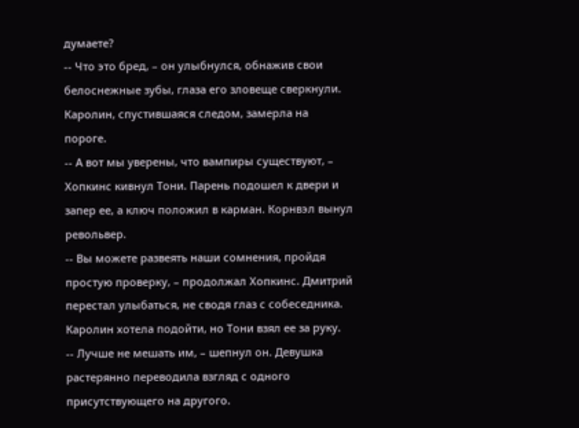думаете?
-- Что это бред, – он улыбнулся, обнажив свои белоснежные зубы, глаза его зловеще сверкнули.
Каролин, спустившаяся следом, замерла на пороге.
-- А вот мы уверены, что вампиры существуют, – Хопкинс кивнул Тони. Парень подошел к двери и запер ее, а ключ положил в карман. Корнвэл вынул револьвер.
-- Вы можете развеять наши сомнения, пройдя простую проверку, – продолжал Хопкинс. Дмитрий перестал улыбаться, не сводя глаз с собеседника. Каролин хотела подойти, но Тони взял ее за руку.
-- Лучше не мешать им, – шепнул он. Девушка растерянно переводила взгляд с одного присутствующего на другого.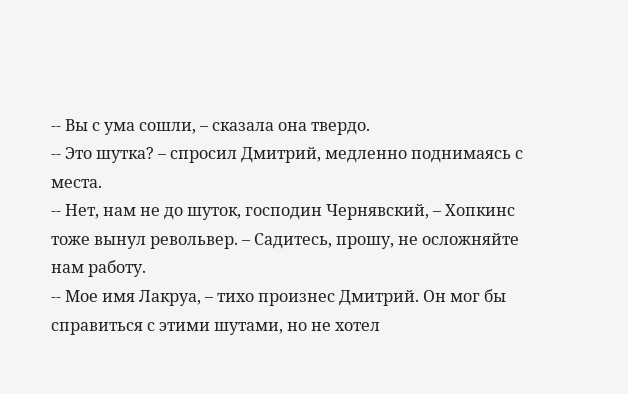-- Вы с ума сошли, – сказала она твердо.
-- Это шутка? – спросил Дмитрий, медленно поднимаясь с места.
-- Нет, нам не до шуток, господин Чернявский, – Хопкинс тоже вынул револьвер. – Садитесь, прошу, не осложняйте нам работу.
-- Мое имя Лакруа, – тихо произнес Дмитрий. Он мог бы справиться с этими шутами, но не хотел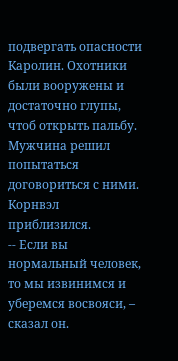подвергать опасности Каролин. Охотники были вооружены и достаточно глупы, чтоб открыть пальбу. Мужчина решил попытаться договориться с ними.
Корнвэл приблизился.
-- Если вы нормальный человек, то мы извинимся и уберемся восвояси, – сказал он.